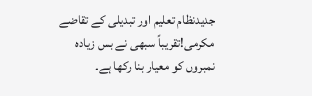جدیدنظام تعلیم اور تبدیلی کے تقاضے
مکرمی!تقریباً سبھی نے بس زیادہ نمبروں کو معیار بنا رکھا ہے۔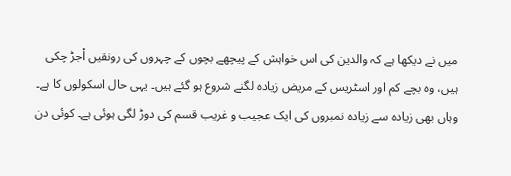میں نے دیکھا ہے کہ والدین کی اس خواہش کے پیچھے بچوں کے چہروں کی رونقیں اْجڑ چکی ہیں، وہ بچے کم اور اسٹریس کے مریض زیادہ لگنے شروع ہو گئے ہیں۔ یہی حال اسکولوں کا ہے۔ وہاں بھی زیادہ سے زیادہ نمبروں کی ایک عجیب و غریب قسم کی دوڑ لگی ہوئی ہے۔ کوئی دن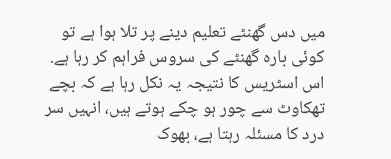میں دس گھنٹے تعلیم دینے پر تلا ہوا ہے تو کوئی بارہ گھنٹے کی سروس فراہم کر رہا ہے.
اس اسٹریس کا نتیجہ یہ نکل رہا ہے کہ بچے تھکاوٹ سے چور ہو چکے ہوتے ہیں، انہیں سر درد کا مسئلہ رہتا ہے، بھوک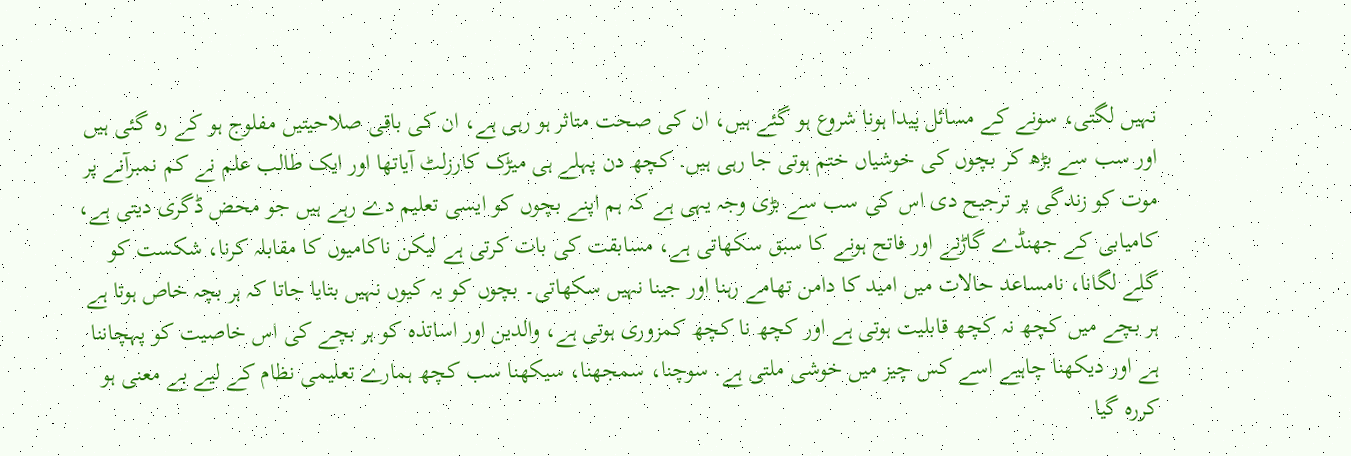نہیں لگتی، سونے کے مسائل پیدا ہونا شروع ہو گئے ہیں، ان کی صحت متاثر ہو رہی ہے، ان کی باقی صلاحیتیں مفلوج ہو کے رہ گئی ہیں اور سب سے بڑھ کر بچوں کی خوشیاں ختم ہوتی جا رہی ہیں. کچھ دن پہلے ہی میڑک کارزلٹ آیاتھا اور ایک طالب علم نے کم نمبرآنے پر موت کو زندگی پر ترجیح دی اس کی سب سے بڑی وجہ یہی ہے کہ ہم اپنے بچوں کو ایسی تعلیم دے رہے ہیں جو محض ڈگری دیتی ہے، کامیابی کے جھنڈے گاڑنے اور فاتح ہونے کا سبق سکھاتی ہے، مسابقت کی بات کرتی ہے لیکن ناکامیوں کا مقابلہ کرنا، شکست کو گلے لگانا، نامساعد حالات میں امید کا دامن تھامے رہنا اور جینا نہیں سکھاتی۔ بچوں کو یہ کیوں نہیں بتایا جاتا کہ ہر بچہ خاص ہوتا ہے ہر بچے میں کچھ نہ کچھ قابلیت ہوتی ہے اور کچھ نا کچھ کمزوری ہوتی ہے، والدین اور اساتذہ کو ہر بچے کی اس خاصیت کو پہچاننا ہے اور دیکھنا چاہیے اسے کس چیز میں خوشی ملتی ہے. سوچنا، سمجھنا، سیکھنا سب کچھ ہمارے تعلیمی نظام کے لیے بے معنی ہو کررہ گیا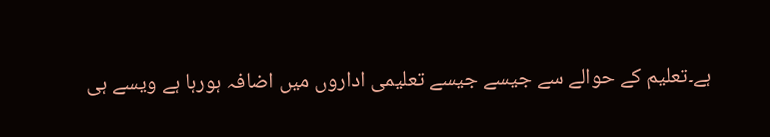ہے۔تعلیم کے حوالے سے جیسے جیسے تعلیمی اداروں میں اضافہ ہورہا ہے ویسے ہی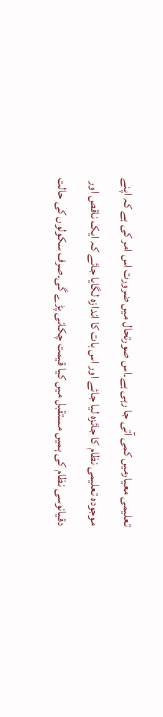تعلیمی معیارمیں کمی آتی جا رہی ہے۔اس صورتحال میں ضرورت اس امر کی ہے کہ اپنے موجودہ تعلیمی نظام کا جائزہ لیا جائے اور اس بات کا اندازہ لگایا جائے کہ ایک ناقص اور دقیانوسی نظام کی ہمیں مستقبل میں کیا قیمت چکانی پڑے گی۔صرف سکولوں کی حالت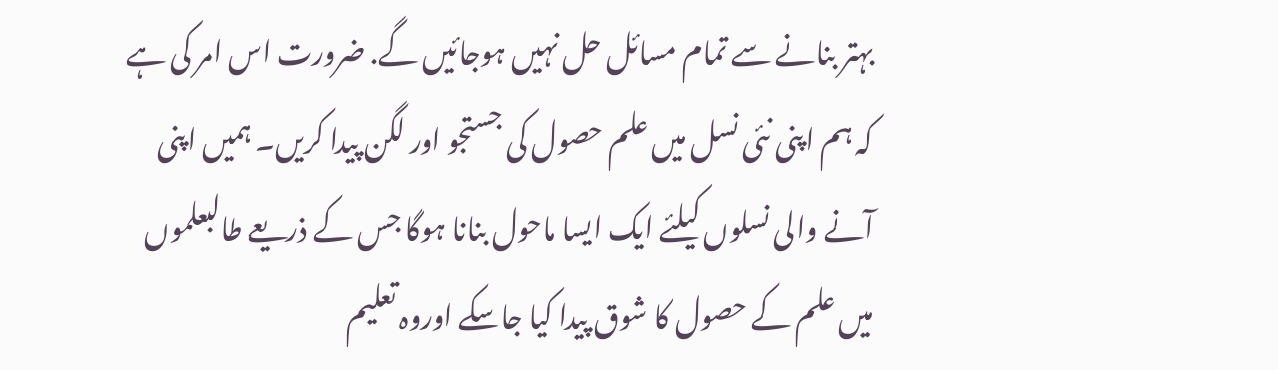بہتر بنانے سے تمام مسائل حل نہیں ہوجائیں گے. ضرورت اس امر کی ہے کہ ہم اپنی نئی نسل میں علم حصول کی جستجو اور لگن پیدا کریں۔ ہمیں اپنی آنے والی نسلوں کیلئے ایک ایسا ماحول بنانا ہوگا جس کے ذریعے طالبعلموں میں علم کے حصول کا شوق پیدا کیا جاسکے اوروہ تعلیم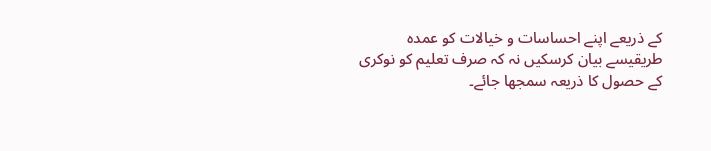کے ذریعے اپنے احساسات و خیالات کو عمدہ طریقیسے بیان کرسکیں نہ کہ صرف تعلیم کو نوکری کے حصول کا ذریعہ سمجھا جائے۔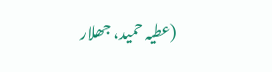(عطیہ حمید، جھلار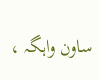ساون واہگہ ،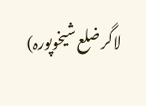لاگر ضلع شیخوپورہ)